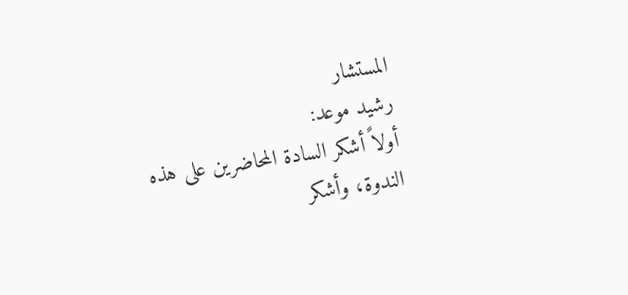المستشار
رشيد موعد:
أولاً أشكر السادة المحاضرين على هذه
الندوة، وأشكر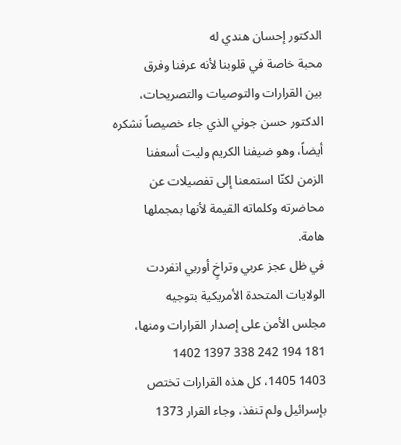الدكتور إحسان هندي له
محبة خاصة في قلوبنا لأنه عرفنا وفرق
بين القرارات والتوصيات والتصريحات،
الدكتور حسن جوني الذي جاء خصيصاً نشكره
أيضاً، وهو ضيفنا الكريم وليت أسعفنا
الزمن لكنّا استمعنا إلى تفصيلات عن
محاضرته وكلماته القيمة لأنها بمجملها
هامة.
في ظل عجز عربي وتراخٍ أوربي انفردت
الولايات المتحدة الأمريكية بتوجيه
مجلس الأمن على إصدار القرارات ومنها،
181 194 242 338 1397 1402
1403 1405، كل هذه القرارات تختص
بإسرائيل ولم تنفذ، وجاء القرار 1373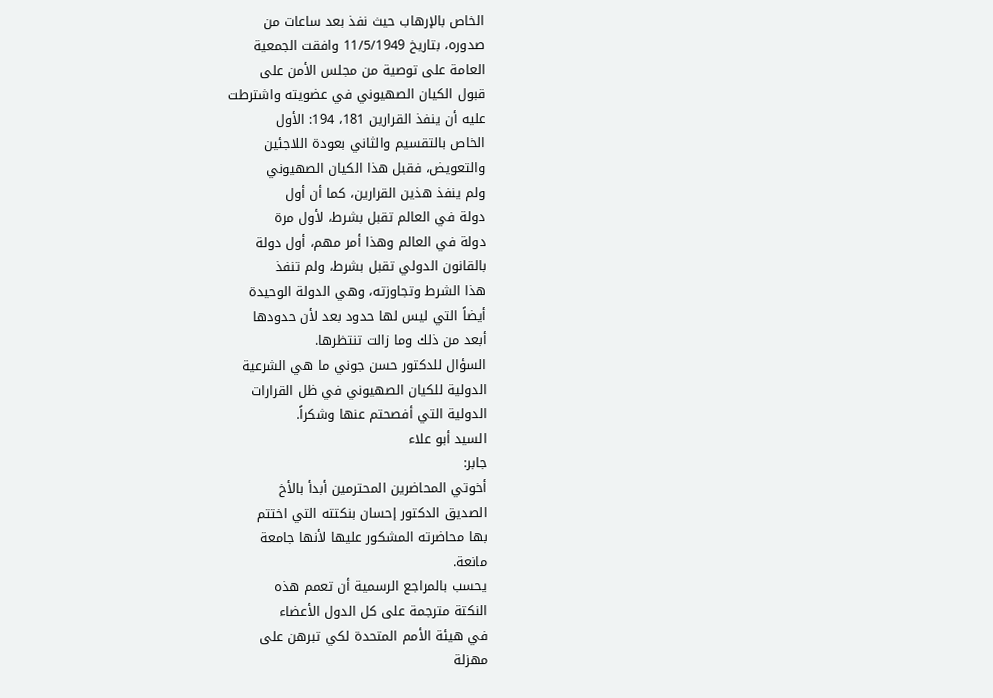الخاص بالإرهاب حيث نفذ بعد ساعات من
صدوره، بتاريخ 11/5/1949 وافقت الجمعية
العامة على توصية من مجلس الأمن على
قبول الكيان الصهيوني في عضويته واشترطت
عليه أن ينفذ القرارين 181، 194: الأول
الخاص بالتقسيم والثاني بعودة اللاجئين
والتعويض، فقبل هذا الكيان الصهيوني
ولم ينفذ هذين القرارين، كما أن أول
دولة في العالم تقبل بشرط، لأول مرة
دولة في العالم وهذا أمر مهم، أول دولة
بالقانون الدولي تقبل بشرط، ولم تنفذ
هذا الشرط وتجاوزته، وهي الدولة الوحيدة
أيضاً التي ليس لها حدود بعد لأن حدودها
أبعد من ذلك وما زالت تنتظرها.
السؤال للدكتور حسن جوني ما هي الشرعية
الدولية للكيان الصهيوني في ظل القرارات
الدولية التي أفصحتم عنها وشكراً.
السيد أبو علاء
جابر:
أخوتي المحاضرين المحترمين أبدأ بالأخ
الصديق الدكتور إحسان بنكتته التي اختتم
بها محاضرته المشكور عليها لأنها جامعة
مانعة.
يحسب بالمراجع الرسمية أن تعمم هذه
النكتة مترجمة على كل الدول الأعضاء
في هيئة الأمم المتحدة لكي تبرهن على
مهزلة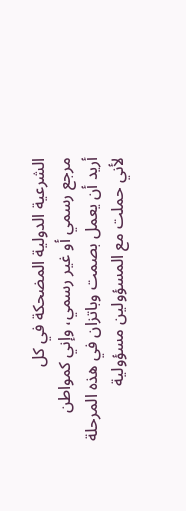الشرعية الدولية المضحكة في كل
مرجع رسمي أو غير رسمي، وإني كمواطن
أريد أن يعمل بصمت وباتزان في هذه المرحلة
لأني حملت مع المسؤولين مسؤولية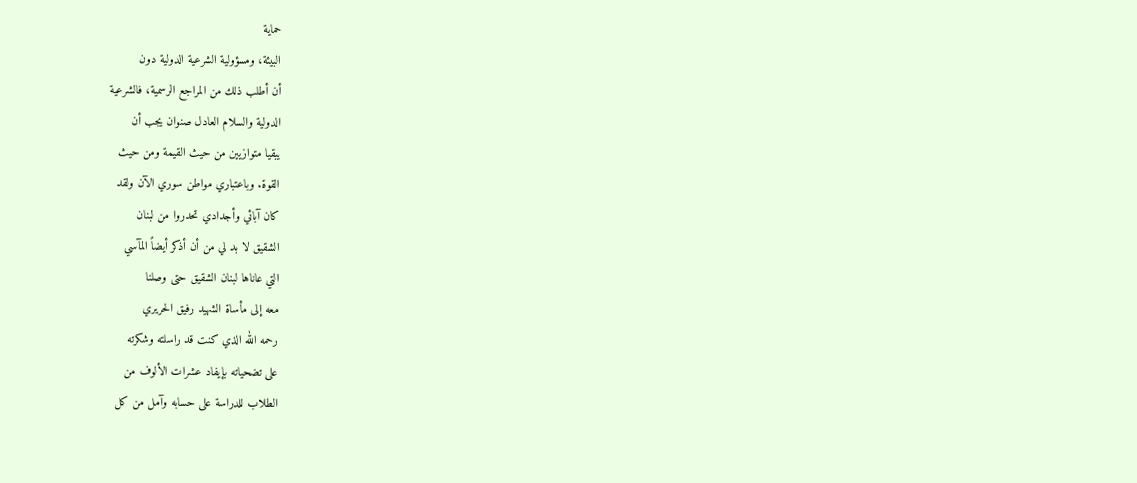حماية
البيئة، ومسؤولية الشرعية الدولية دون
أن أطلب ذلك من المراجع الرسمية، فالشرعية
الدولية والسلام العادل صنوان يجب أن
يبقيا متوازيين من حيث القيمة ومن حيث
القوة. وباعتباري مواطن سوري الآن ولقد
كان آبائي وأجدادي تحدروا من لبنان
الشقيق لا بد لي من أن أذكر أيضاً المآسي
التي عاناها لبنان الشقيق حتى وصلنا
معه إلى مأساة الشهيد رفيق الحريري
رحمه الله الذي كنت قد راسلته وشكرته
على تضحياته بإيفاد عشرات الألوف من
الطلاب للدراسة على حسابه وآمل من كل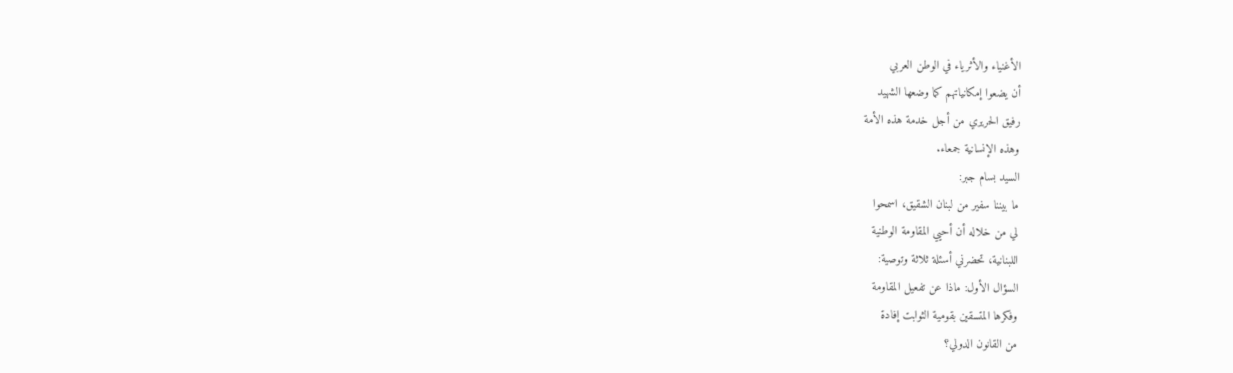الأغنياء والأثرياء في الوطن العربي
أن يضعوا إمكانياتهم كما وضعها الشهيد
رفيق الحريري من أجل خدمة هذه الأمة
وهذه الإنسانية جمعاء.
السيد بسام جبر:
ما بيننا سفير من لبنان الشقيق، اسمحوا
لي من خلاله أن أحيي المقاومة الوطنية
اللبنانية، تحضرني أسئلة ثلاثة وتوصية:
السؤال الأول: ماذا عن تفعيل المقاومة
وفكرها المتسقين بقومية الثوابت إفادة
من القانون الدولي؟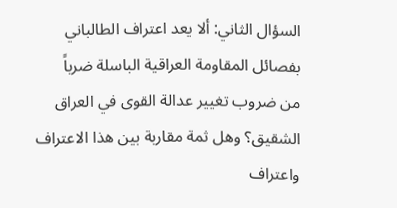السؤال الثاني: ألا يعد اعتراف الطالباني
بفصائل المقاومة العراقية الباسلة ضرباً
من ضروب تغيير عدالة القوى في العراق
الشقيق؟ وهل ثمة مقاربة بين هذا الاعتراف
واعتراف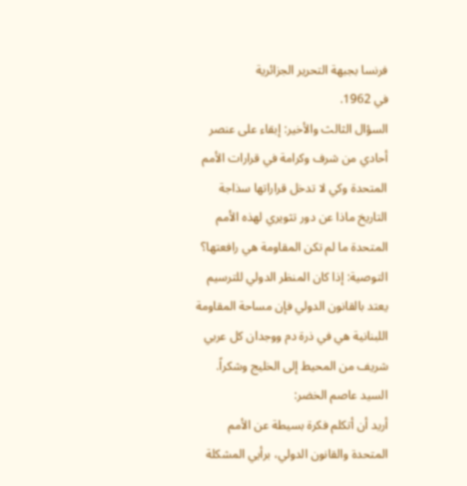فرنسا بجبهة التحرير الجزائرية
في 1962.
السؤال الثالث والأخير: إبقاء على عنصر
أحادي من شرف وكرامة في قرارات الأمم
المتحدة وكي لا تدخل قراراتها سذاجة
التاريخ ماذا عن دور تثويري لهذه الأمم
المتحدة ما لم تكن المقاومة هي رافعتها؟
التوصية: إذا كان المنظر الدولي للترسيم
يعتد بالقانون الدولي فإن مساحة المقاومة
اللبنانية هي في ذرة دم ووجدان كل عربي
شريف من المحيط إلى الخليج وشكراً.
السيد عاصم الخضر:
أريد أن أتكلم فكرة بسيطة عن الأمم
المتحدة والقانون الدولي، برأيي المشكلة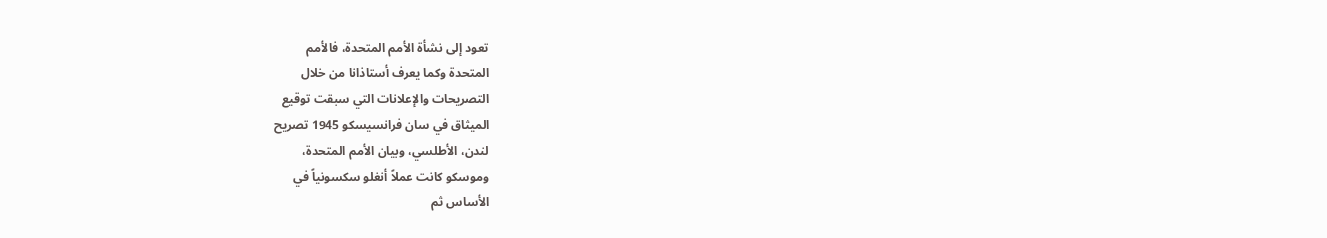تعود إلى نشأة الأمم المتحدة، فالأمم
المتحدة وكما يعرف أستاذانا من خلال
التصريحات والإعلانات التي سبقت توقيع
الميثاق في سان فرانسيسكو 1945 تصريح
لندن، الأطلسي، وبيان الأمم المتحدة،
وموسكو كانت عملاً أنغلو سكسونياً في
الأساس ثم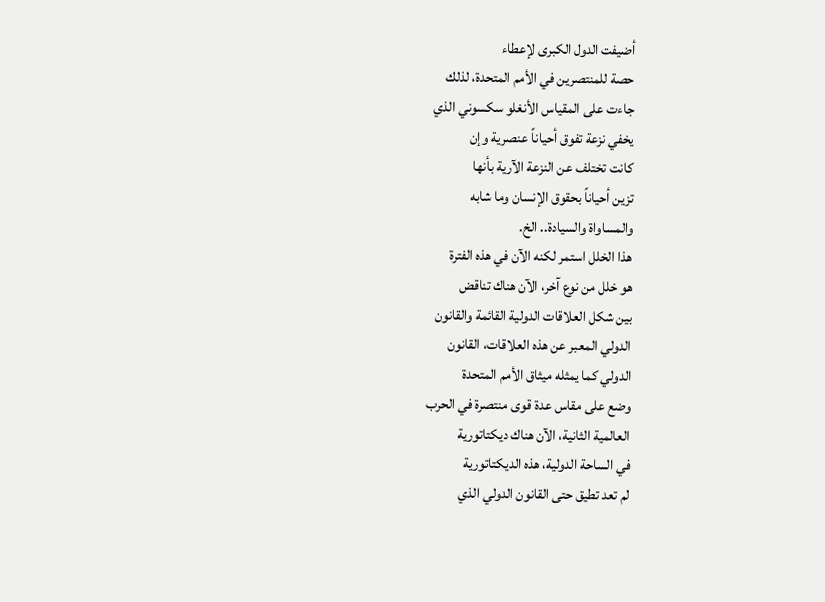أضيفت الدول الكبرى لإعطاء
حصة للمنتصرين في الأمم المتحدة، لذلك
جاءت على المقياس الأنغلو سكسوني الذي
يخفي نزعة تفوق أحياناً عنصرية وإن
كانت تختلف عن النزعة الآرية بأنها
تزين أحياناً بحقوق الإنسان وما شابه
والمساواة والسيادة.. الخ.
هذا الخلل استمر لكنه الآن في هذه الفترة
هو خلل من نوع آخر، الآن هناك تناقض
بين شكل العلاقات الدولية القائمة والقانون
الدولي المعبر عن هذه العلاقات، القانون
الدولي كما يمثله ميثاق الأمم المتحدة
وضع على مقاس عدة قوى منتصرة في الحرب
العالمية الثانية، الآن هناك ديكتاتورية
في الساحة الدولية، هذه الديكتاتورية
لم تعد تطيق حتى القانون الدولي الذي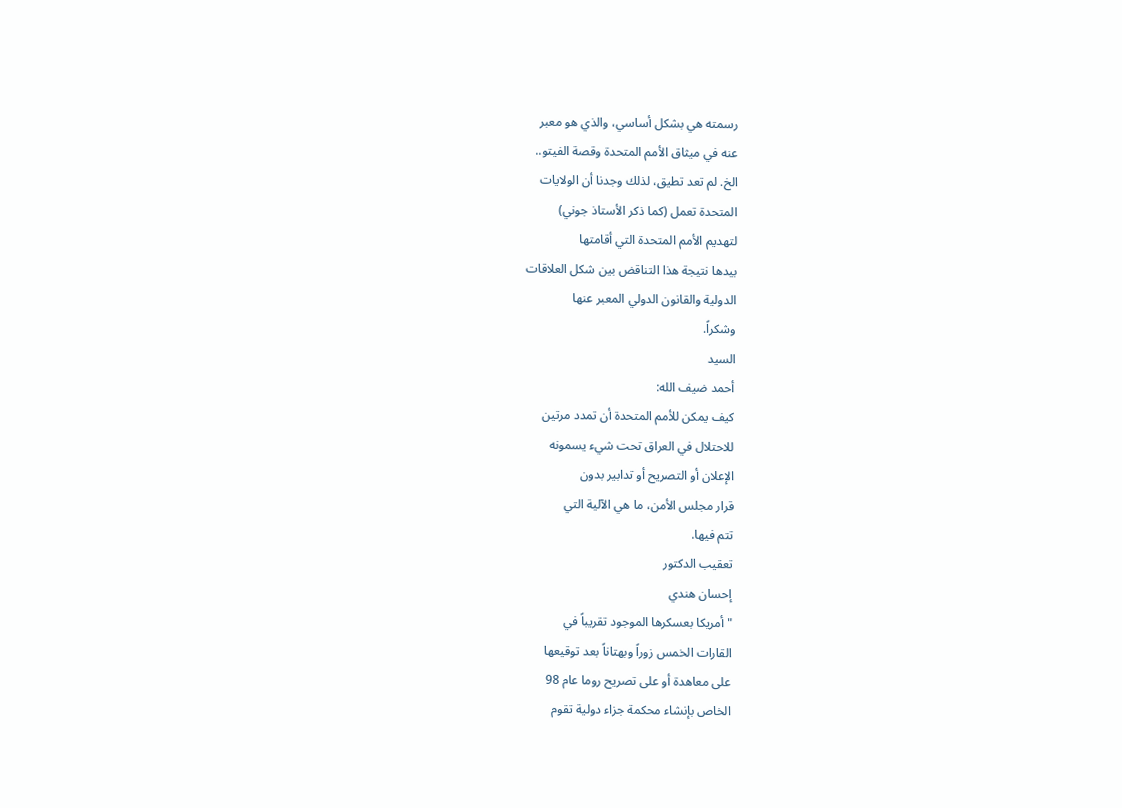رسمته هي بشكل أساسي، والذي هو معبر
عنه في ميثاق الأمم المتحدة وقصة الفيتو..
الخ. لم تعد تطيق، لذلك وجدنا أن الولايات
المتحدة تعمل (كما ذكر الأستاذ جوني)
لتهديم الأمم المتحدة التي أقامتها
بيدها نتيجة هذا التناقض بين شكل العلاقات
الدولية والقانون الدولي المعبر عنها
وشكراً.
السيد
أحمد ضيف الله:
كيف يمكن للأمم المتحدة أن تمدد مرتين
للاحتلال في العراق تحت شيء يسمونه
الإعلان أو التصريح أو تدابير بدون
قرار مجلس الأمن، ما هي الآلية التي
تتم فيها.
تعقيب الدكتور
إحسان هندي
" أمريكا بعسكرها الموجود تقريباً في
القارات الخمس زوراً وبهتاناً بعد توقيعها
على معاهدة أو على تصريح روما عام 98
الخاص بإنشاء محكمة جزاء دولية تقوم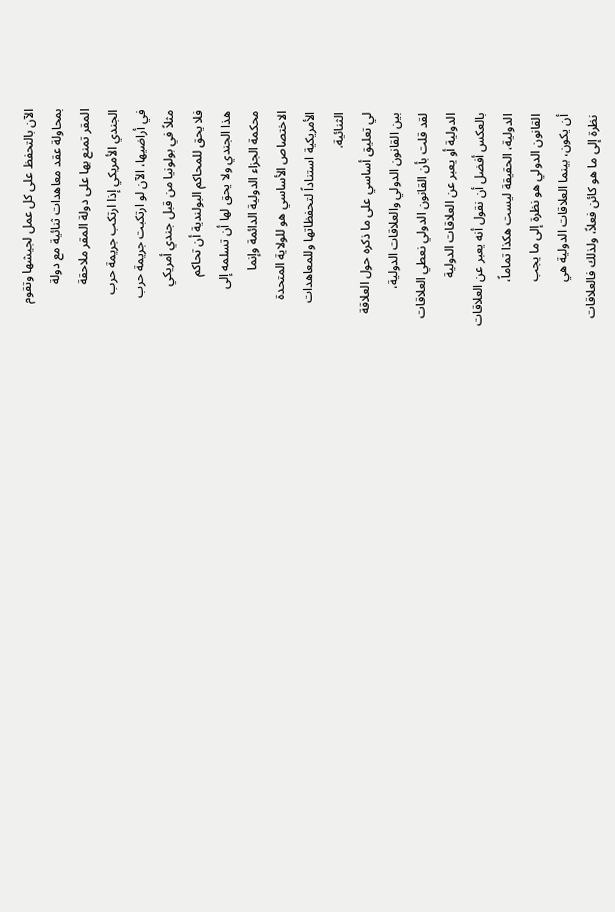الآن بالتحفظ على كل عمل لجيشها وتقوم
بمحاولة عقد معاهدات ثنائية مع دولة
المقر تمنع بها على دولة المقر ملاحقة
الجندي الأمريكي إذا ارتكب جريمة حرب
في أراضيها، الآن لو ارتكبت جريمة حرب
مثلاً في بولونيا من قبل جندي أمريكي
فلا يحق للمحاكم البولندية أن تحاكم
هذا الجندي ولا يحق لها أن تسلمه إلى
محكمة الجزاء الدولية الدائمة وإنما
الاختصاص الأساسي هو للولاية المتحدة
الأمريكية استناداً لتحفظاتها وللمعاهدات
الثنائية.
لي تعليق أساسي على ما ذكره حول العلاقة
بين القانون الدولي والعلاقات الدولية،
لقد قلت بأن القانون الدولي نعطي العلاقات
الدولية أو يعبر عن العلاقات الدولية
بالعكس أفضل أن نقول أنه يعبر عن العلاقات
الدولية، الحقيقة ليست هكذا تماماً،
القانون الدولي هو نظرة إلى ما يجب
أن يكون، بينما العلاقات الدولية هي
نظرة إلى ما هو كائن فعلاً، ولذلك فالعلاقات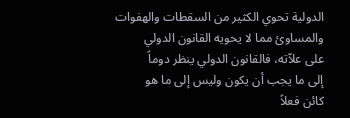الدولية تحوي الكثير من السقطات والهفوات
والمساوئ مما لا يحويه القانون الدولي
على علاّته، فالقانون الدولي ينظر دوماً
إلى ما يجب أن يكون وليس إلى ما هو
كائن فعلاً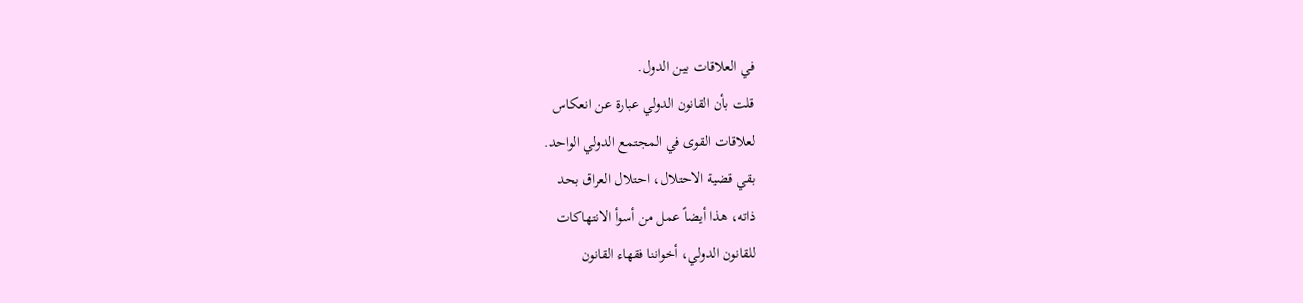في العلاقات بين الدول.
قلت بأن القانون الدولي عبارة عن انعكاس
لعلاقات القوى في المجتمع الدولي الواحد.
بقي قضية الاحتلال، احتلال العراق بحد
ذاته، هذا أيضاً عمل من أسوأ الانتهاكات
للقانون الدولي، أخواننا فقهاء القانون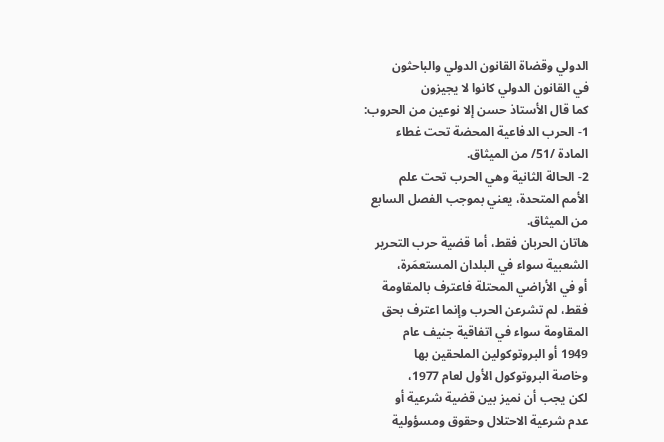الدولي وقضاة القانون الدولي والباحثون
في القانون الدولي كانوا لا يجيزون
كما قال الأستاذ حسن إلا نوعين من الحروب:
1- الحرب الدفاعية المحضة تحت غطاء
المادة /51/ من الميثاق.
2- الحالة الثانية وهي الحرب تحت علم
الأمم المتحدة، يعني بموجب الفصل السابع
من الميثاق.
هاتان الحربان فقط، أما قضية حرب التحرير
الشعبية سواء في البلدان المستعمَرة،
أو في الأراضي المحتلة فاعترف بالمقاومة
فقط، لم تشرعن الحرب وإنما اعترف بحق
المقاومة سواء في اتفاقية جنيف عام
1949 أو البروتوكولين الملحقين بها
وخاصة البروتوكول الأول لعام 1977،
لكن يجب أن نميز بين قضية شرعية أو
عدم شرعية الاحتلال وحقوق ومسؤولية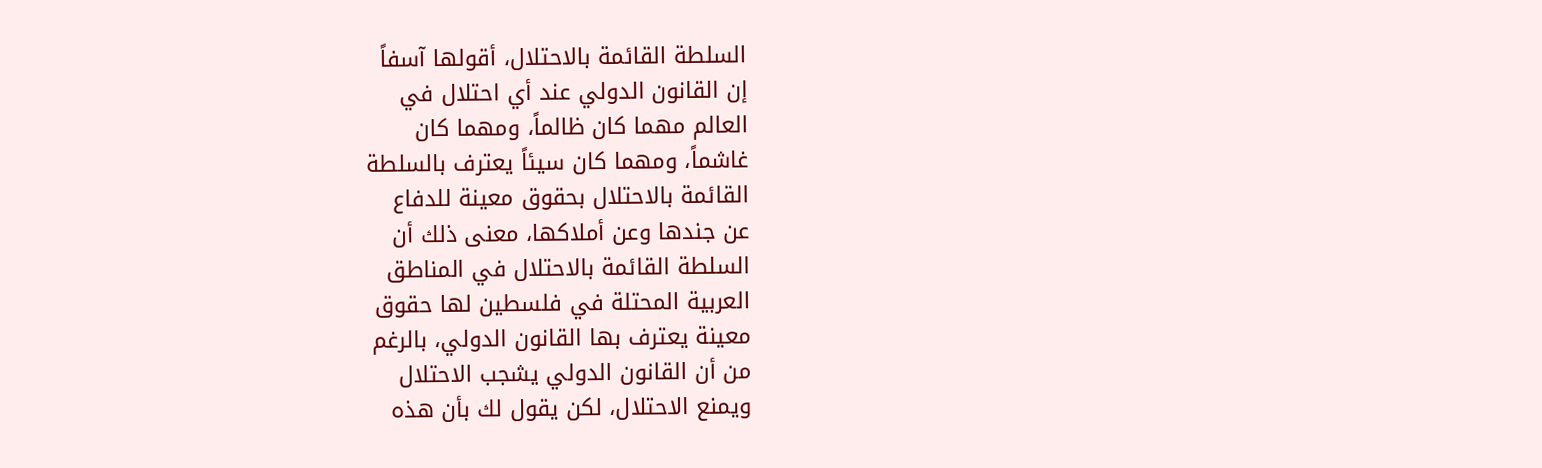السلطة القائمة بالاحتلال، أقولها آسفاً
إن القانون الدولي عند أي احتلال في
العالم مهما كان ظالماً، ومهما كان
غاشماً، ومهما كان سيئاً يعترف بالسلطة
القائمة بالاحتلال بحقوق معينة للدفاع
عن جندها وعن أملاكها، معنى ذلك أن
السلطة القائمة بالاحتلال في المناطق
العربية المحتلة في فلسطين لها حقوق
معينة يعترف بها القانون الدولي، بالرغم
من أن القانون الدولي يشجب الاحتلال
ويمنع الاحتلال، لكن يقول لك بأن هذه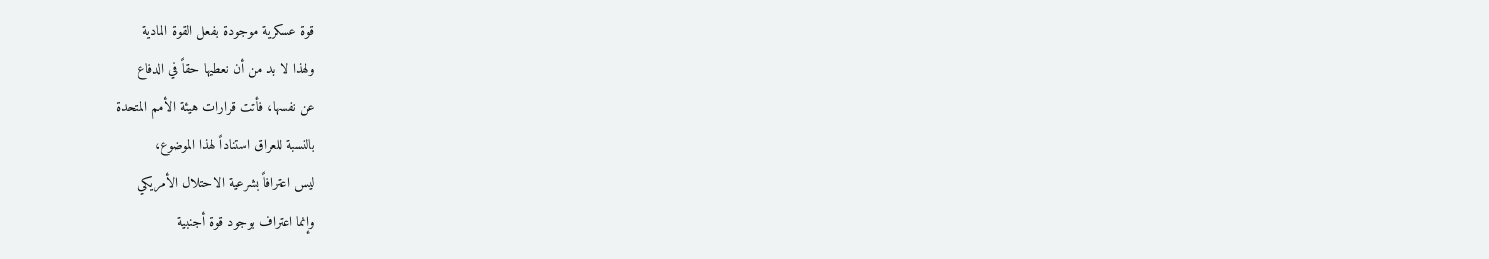قوة عسكرية موجودة بفعل القوة المادية
ولهذا لا بد من أن نعطيها حقاً في الدفاع
عن نفسها، فأتت قرارات هيئة الأمم المتحدة
بالنسبة للعراق استناداً لهذا الموضوع،
ليس اعترافاً بشرعية الاحتلال الأمريكي
وإنما اعتراف بوجود قوة أجنبية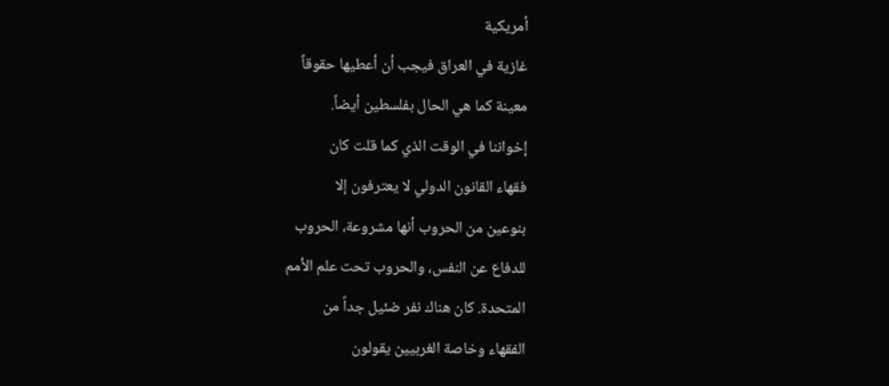أمريكية
غازية في العراق فيجب أن أعطيها حقوقاً
معينة كما هي الحال بفلسطين أيضاً.
إخواننا في الوقت الذي كما قلت كان
فقهاء القانون الدولي لا يعترفون إلا
بنوعين من الحروب أنها مشروعة، الحروب
للدفاع عن النفس، والحروب تحت علم الأمم
المتحدة. كان هناك نفر ضئيل جداً من
الفقهاء وخاصة الغربيين يقولون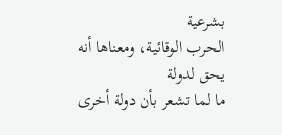بشرعية
الحرب الوقائية، ومعناها أنه يحق لدولة
ما لما تشعر بأن دولة أخرى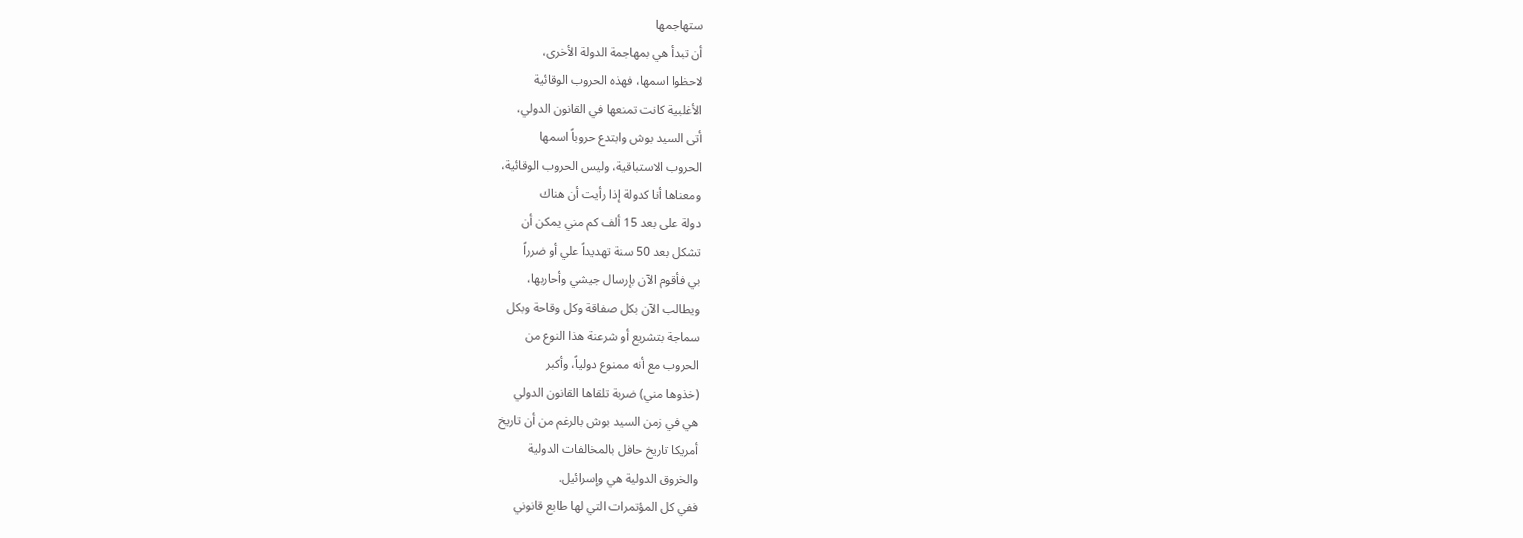ستهاجمها
أن تبدأ هي بمهاجمة الدولة الأخرى،
لاحظوا اسمها، فهذه الحروب الوقائية
الأغلبية كانت تمنعها في القانون الدولي،
أتى السيد بوش وابتدع حروباً اسمها
الحروب الاستباقية، وليس الحروب الوقائية،
ومعناها أنا كدولة إذا رأيت أن هناك
دولة على بعد 15 ألف كم مني يمكن أن
تشكل بعد 50 سنة تهديداً علي أو ضرراً
بي فأقوم الآن بإرسال جيشي وأحاربها،
ويطالب الآن بكل صفاقة وكل وقاحة وبكل
سماجة بتشريع أو شرعنة هذا النوع من
الحروب مع أنه ممنوع دولياً، وأكبر
(خذوها مني) ضربة تلقاها القانون الدولي
هي في زمن السيد بوش بالرغم من أن تاريخ
أمريكا تاريخ حافل بالمخالفات الدولية
والخروق الدولية هي وإسرائيل.
ففي كل المؤتمرات التي لها طابع قانوني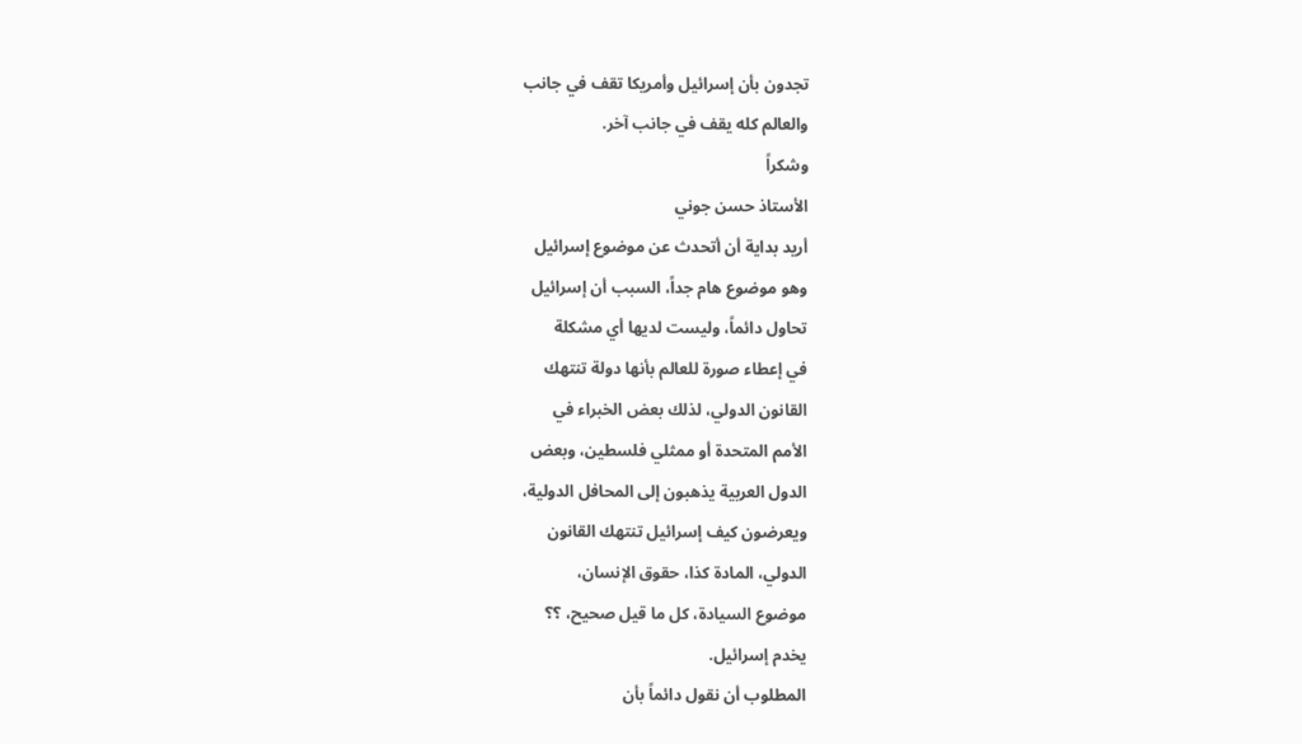تجدون بأن إسرائيل وأمريكا تقف في جانب
والعالم كله يقف في جانب آخر.
وشكراً
الأستاذ حسن جوني
أريد بداية أن أتحدث عن موضوع إسرائيل
وهو موضوع هام جداً، السبب أن إسرائيل
تحاول دائماً، وليست لديها أي مشكلة
في إعطاء صورة للعالم بأنها دولة تنتهك
القانون الدولي، لذلك بعض الخبراء في
الأمم المتحدة أو ممثلي فلسطين، وبعض
الدول العربية يذهبون إلى المحافل الدولية،
ويعرضون كيف إسرائيل تنتهك القانون
الدولي، المادة كذا، حقوق الإنسان،
موضوع السيادة، كل ما قيل صحيح، ؟؟
يخدم إسرائيل.
المطلوب أن نقول دائماً بأن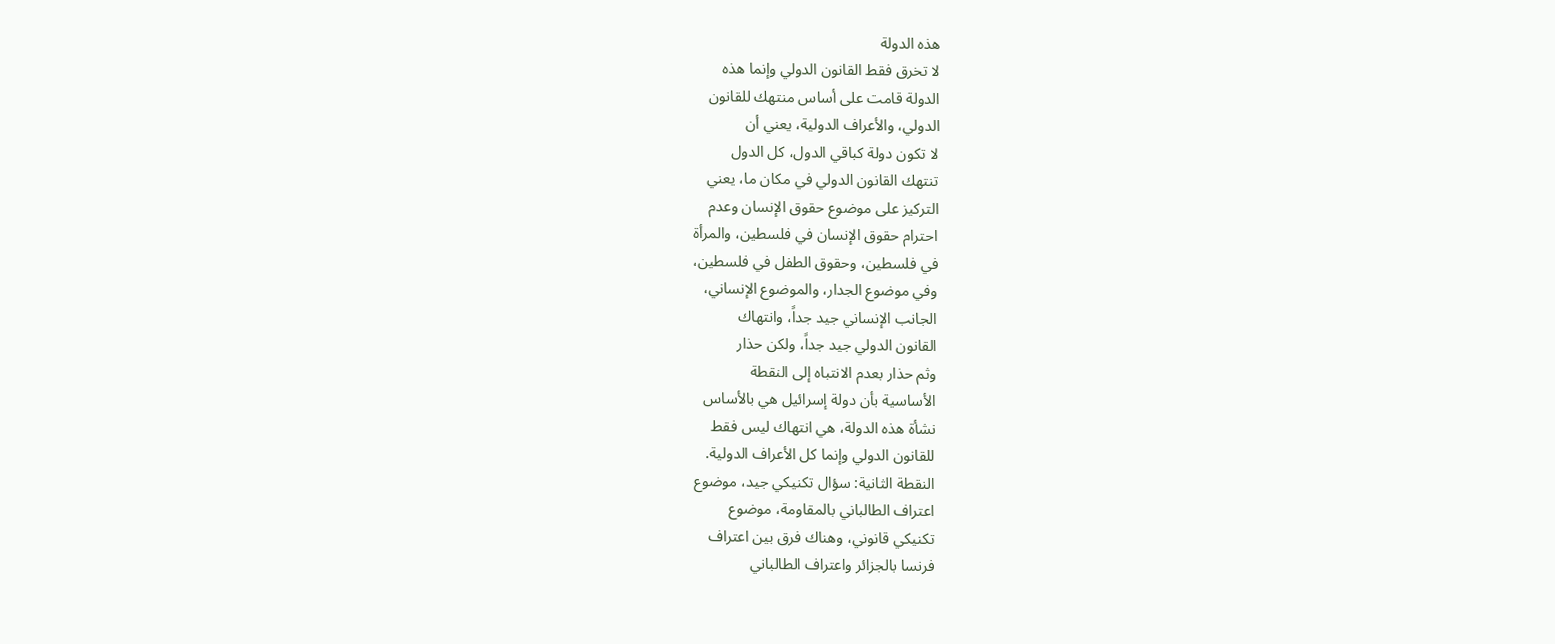هذه الدولة
لا تخرق فقط القانون الدولي وإنما هذه
الدولة قامت على أساس منتهك للقانون
الدولي، والأعراف الدولية، يعني أن
لا تكون دولة كباقي الدول، كل الدول
تنتهك القانون الدولي في مكان ما، يعني
التركيز على موضوع حقوق الإنسان وعدم
احترام حقوق الإنسان في فلسطين، والمرأة
في فلسطين، وحقوق الطفل في فلسطين،
وفي موضوع الجدار، والموضوع الإنساني،
الجانب الإنساني جيد جداً، وانتهاك
القانون الدولي جيد جداً، ولكن حذار
وثم حذار بعدم الانتباه إلى النقطة
الأساسية بأن دولة إسرائيل هي بالأساس
نشأة هذه الدولة، هي انتهاك ليس فقط
للقانون الدولي وإنما كل الأعراف الدولية.
النقطة الثانية: سؤال تكنيكي جيد، موضوع
اعتراف الطالباني بالمقاومة، موضوع
تكنيكي قانوني، وهناك فرق بين اعتراف
فرنسا بالجزائر واعتراف الطالباني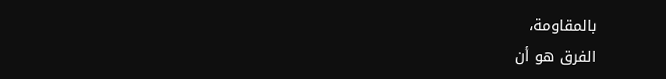بالمقاومة،
الفرق هو أن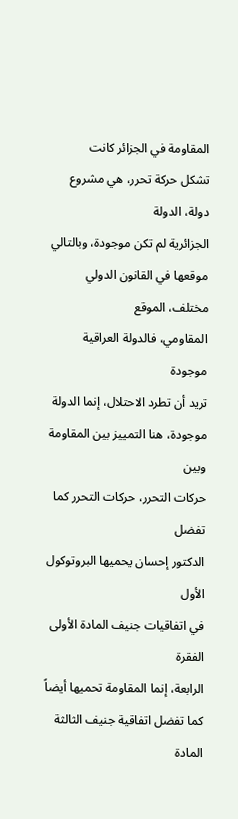المقاومة في الجزائر كانت
تشكل حركة تحرر، هي مشروع دولة، الدولة
الجزائرية لم تكن موجودة، وبالتالي
موقعها في القانون الدولي مختلف، الموقع
المقاومي، فالدولة العراقية موجودة
تريد أن تطرد الاحتلال، إنما الدولة
موجودة، هنا التمييز بين المقاومة وبين
حركات التحرر، حركات التحرر كما تفضل
الدكتور إحسان يحميها البروتوكول الأول
في اتفاقيات جنيف المادة الأولى الفقرة
الرابعة، إنما المقاومة تحميها أيضاً
كما تفضل اتفاقية جنيف الثالثة المادة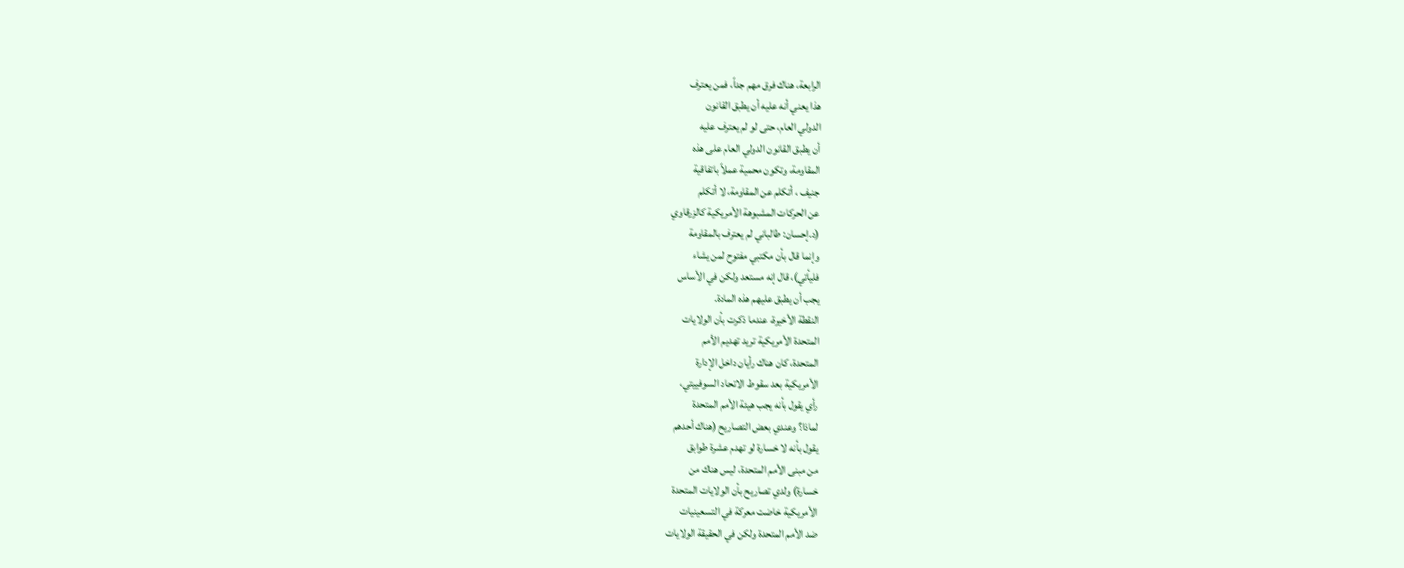الرابعة، هناك فرق مهم جداً، فمن يعترف
هذا يعني أنه عليه أن يطبق القانون
الدولي العام، حتى لو لم يعترف عليه
أن يطبق القانون الدولي العام على هذه
المقاومة، وتكون محمية عملاً باتفاقية
جنيف ، أتكلم عن المقاومة، لا أتكلم
عن الحركات المشبوهة الأمريكية كالزرقاوي
(د.إحسان: طالباني لم يعترف بالمقاومة
وإنما قال بأن مكتبي مفتوح لمن يشاء
فليأتي)، قال إنه مستعد ولكن في الأساس
يجب أن يطبق عليهم هذه المادة.
النقطة الأخيرة، عندما ذكرت بأن الولايات
المتحدة الأمريكية تريد تهديم الأمم
المتحدة، كان هناك رأيان داخل الإدارة
الأمريكية بعد سقوط الاتحاد السوفييتي،
رأي يقول بأنه يجب هيئة الأمم المتحدة
لماذا؟ وعندي بعض التصاريح (هناك أحدهم
يقول بأنه لا خسارة لو تهدم عشرة طوابق
من مبنى الأمم المتحدة، ليس هناك من
خسارة) ولدي تصاريح بأن الولايات المتحدة
الأمريكية خاضت معركة في التسعينيات
ضد الأمم المتحدة ولكن في الحقيقة الولايات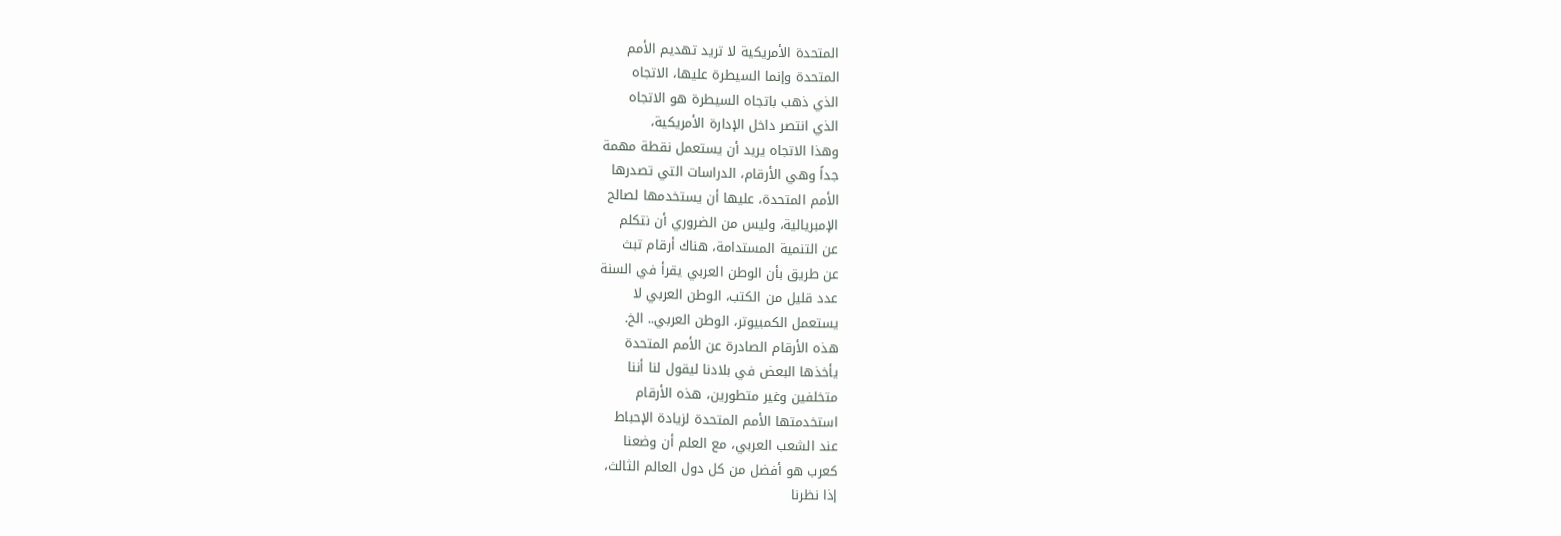المتحدة الأمريكية لا تريد تهديم الأمم
المتحدة وإنما السيطرة عليها، الاتجاه
الذي ذهب باتجاه السيطرة هو الاتجاه
الذي انتصر داخل الإدارة الأمريكية،
وهذا الاتجاه يريد أن يستعمل نقطة مهمة
جداً وهي الأرقام، الدراسات التي تصدرها
الأمم المتحدة، عليها أن يستخدمها لصالح
الإمبريالية، وليس من الضروري أن نتكلم
عن التنمية المستدامة، هناك أرقام تبث
عن طريق بأن الوطن العربي يقرأ في السنة
عدد قليل من الكتب، الوطن العربي لا
يستعمل الكمبيوتر، الوطن العربي.. الخ.
هذه الأرقام الصادرة عن الأمم المتحدة
يأخذها البعض في بلادنا ليقول لنا أننا
متخلفين وغير متطورين، هذه الأرقام
استخدمتها الأمم المتحدة لزيادة الإحباط
عند الشعب العربي، مع العلم أن وضعنا
كعرب هو أفضل من كل دول العالم الثالث،
إذا نظرنا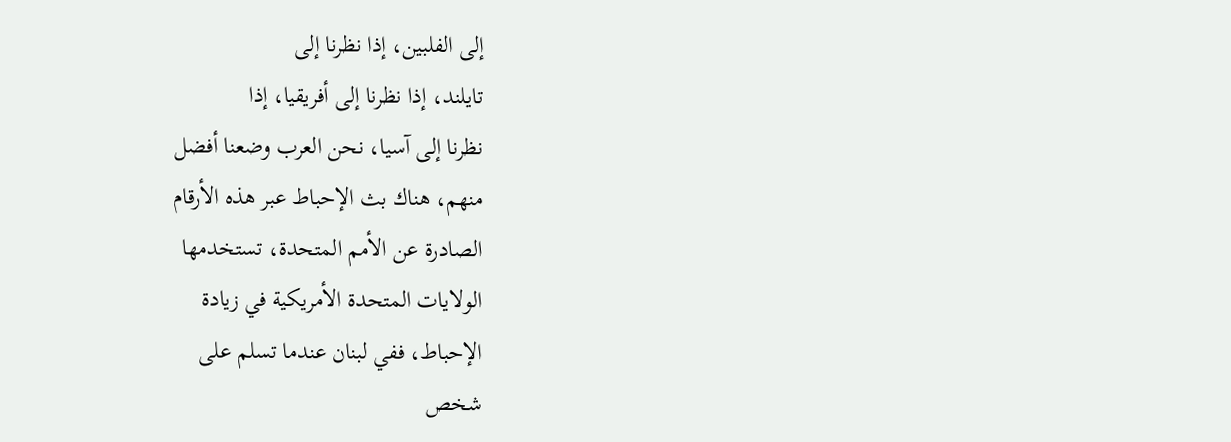إلى الفلبين، إذا نظرنا إلى
تايلند، إذا نظرنا إلى أفريقيا، إذا
نظرنا إلى آسيا، نحن العرب وضعنا أفضل
منهم، هناك بث الإحباط عبر هذه الأرقام
الصادرة عن الأمم المتحدة، تستخدمها
الولايات المتحدة الأمريكية في زيادة
الإحباط، ففي لبنان عندما تسلم على
شخص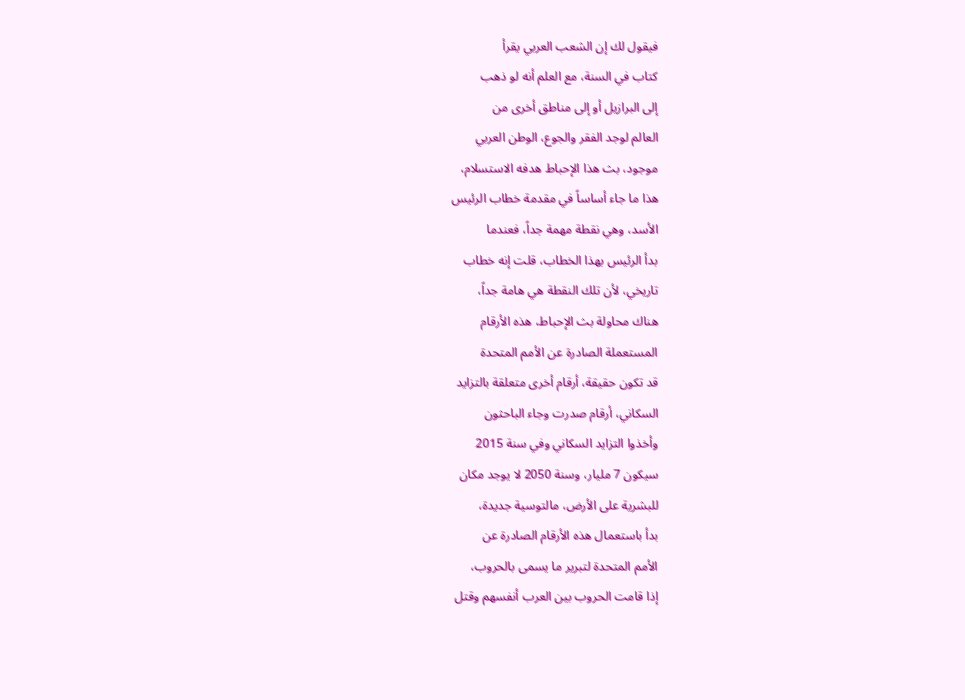فيقول لك إن الشعب العربي يقرأ
كتاب في السنة، مع العلم أنه لو ذهب
إلى البرازيل أو إلى مناطق أخرى من
العالم لوجد الفقر والجوع، الوطن العربي
موجود، بث هذا الإحباط هدفه الاستسلام،
هذا ما جاء أساساً في مقدمة خطاب الرئيس
الأسد، وهي نقطة مهمة جداً، فعندما
بدأ الرئيس بهذا الخطاب، قلت إنه خطاب
تاريخي، لأن تلك النقطة هي هامة جداً،
هناك محاولة بث الإحباط، هذه الأرقام
المستعملة الصادرة عن الأمم المتحدة
قد تكون حقيقة، أرقام أخرى متعلقة بالتزايد
السكاني، أرقام صدرت وجاء الباحثون
وأخذوا التزايد السكاني وفي سنة 2015
سيكون 7 مليار، وسنة 2050 لا يوجد مكان
للبشرية على الأرض، مالتوسية جديدة،
بدأ باستعمال هذه الأرقام الصادرة عن
الأمم المتحدة لتبرير ما يسمى بالحروب،
إذا قامت الحروب بين العرب أنفسهم وقتل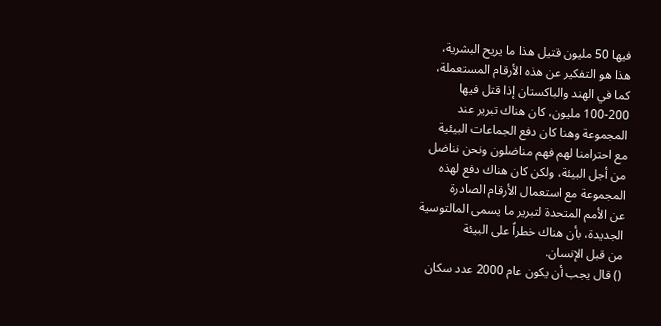فيها 50 مليون قتيل هذا ما يريح البشرية،
هذا هو التفكير عن هذه الأرقام المستعملة،
كما في الهند والباكستان إذا قتل فيها
100-200 مليون، كان هناك تبرير عند
المجموعة وهنا كان دفع الجماعات البيئية
مع احترامنا لهم فهم مناضلون ونحن نناضل
من أجل البيئة، ولكن كان هناك دفع لهذه
المجموعة مع استعمال الأرقام الصادرة
عن الأمم المتحدة لتبرير ما يسمى المالتوسية
الجديدة، بأن هناك خطراً على البيئة
من قبل الإنسان.
() قال يجب أن يكون عام 2000 عدد سكان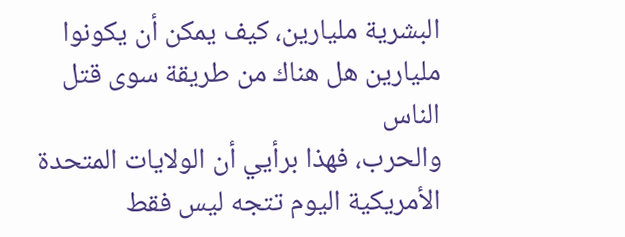البشرية مليارين، كيف يمكن أن يكونوا
مليارين هل هناك من طريقة سوى قتل الناس
والحرب، فهذا برأيي أن الولايات المتحدة
الأمريكية اليوم تتجه ليس فقط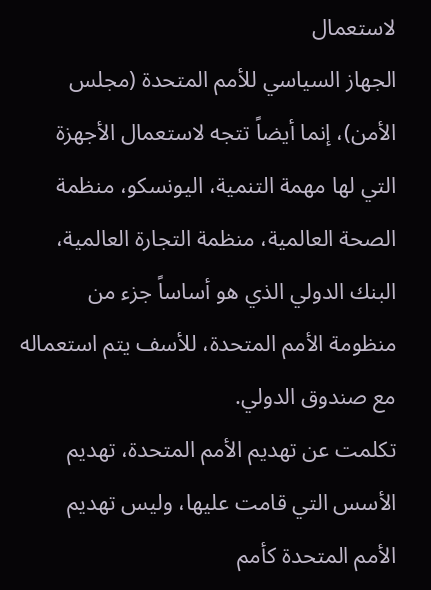لاستعمال
الجهاز السياسي للأمم المتحدة (مجلس
الأمن)، إنما أيضاً تتجه لاستعمال الأجهزة
التي لها مهمة التنمية، اليونسكو، منظمة
الصحة العالمية، منظمة التجارة العالمية،
البنك الدولي الذي هو أساساً جزء من
منظومة الأمم المتحدة، للأسف يتم استعماله
مع صندوق الدولي.
تكلمت عن تهديم الأمم المتحدة، تهديم
الأسس التي قامت عليها، وليس تهديم
الأمم المتحدة كأمم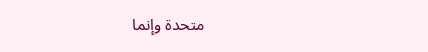متحدة وإنما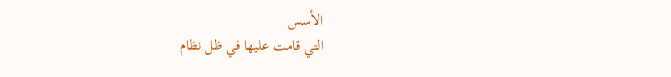الأسس
التي قامت عليها في ظل نظام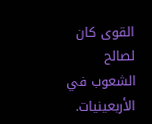القوى كان
لصالح الشعوب في الأربعينيات.